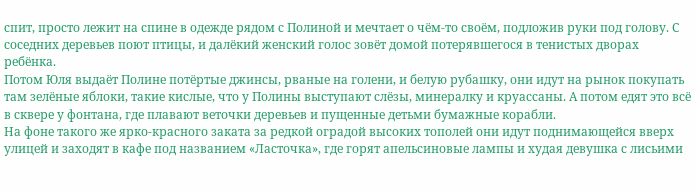спит, просто лежит на спине в одежде рядом с Полиной и мечтает о чём-то своём, подложив руки под голову. С соседних деревьев поют птицы, и далёкий женский голос зовёт домой потерявшегося в тенистых дворах ребёнка.
Потом Юля выдаёт Полине потёртые джинсы, рваные на голени, и белую рубашку, они идут на рынок покупать там зелёные яблоки, такие кислые, что у Полины выступают слёзы, минералку и круассаны. А потом едят это всё в сквере у фонтана, где плавают веточки деревьев и пущенные детьми бумажные корабли.
На фоне такого же ярко-красного заката за редкой оградой высоких тополей они идут поднимающейся вверх улицей и заходят в кафе под названием «Ласточка», где горят апельсиновые лампы и худая девушка с лисьими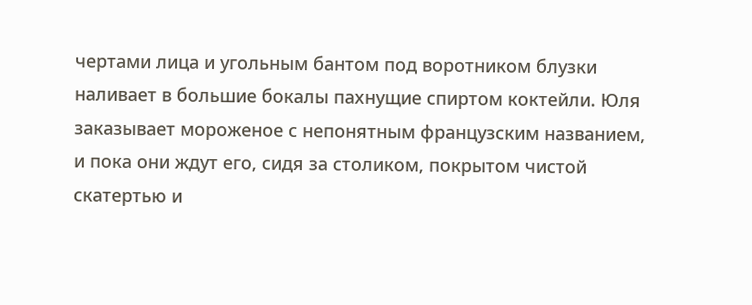чертами лица и угольным бантом под воротником блузки наливает в большие бокалы пахнущие спиртом коктейли. Юля заказывает мороженое с непонятным французским названием, и пока они ждут его, сидя за столиком, покрытом чистой скатертью и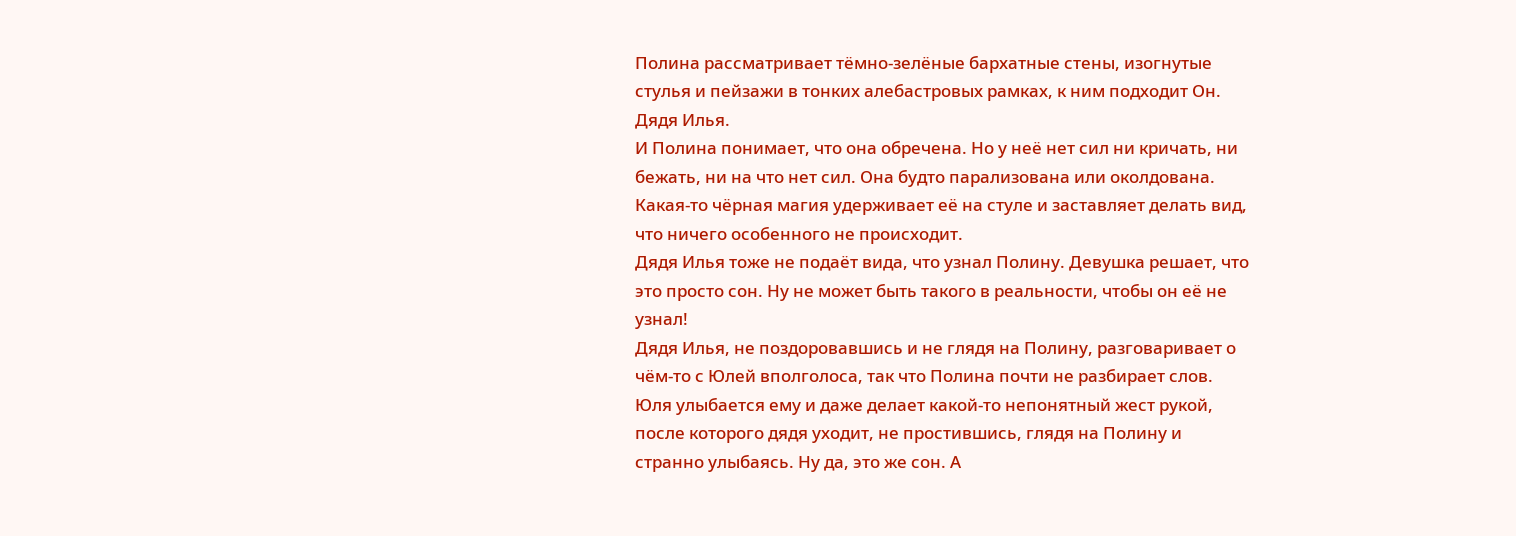Полина рассматривает тёмно-зелёные бархатные стены, изогнутые стулья и пейзажи в тонких алебастровых рамках, к ним подходит Он. Дядя Илья.
И Полина понимает, что она обречена. Но у неё нет сил ни кричать, ни бежать, ни на что нет сил. Она будто парализована или околдована. Какая-то чёрная магия удерживает её на стуле и заставляет делать вид, что ничего особенного не происходит.
Дядя Илья тоже не подаёт вида, что узнал Полину. Девушка решает, что это просто сон. Ну не может быть такого в реальности, чтобы он её не узнал!
Дядя Илья, не поздоровавшись и не глядя на Полину, разговаривает о чём-то с Юлей вполголоса, так что Полина почти не разбирает слов. Юля улыбается ему и даже делает какой-то непонятный жест рукой, после которого дядя уходит, не простившись, глядя на Полину и странно улыбаясь. Ну да, это же сон. А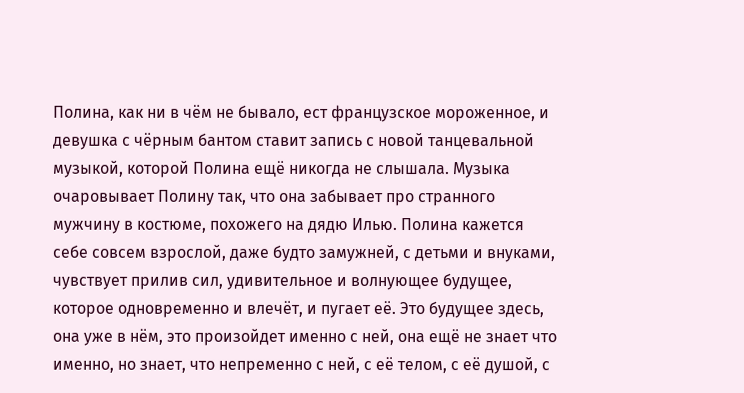Полина, как ни в чём не бывало, ест французское мороженное, и девушка с чёрным бантом ставит запись с новой танцевальной музыкой, которой Полина ещё никогда не слышала. Музыка очаровывает Полину так, что она забывает про странного мужчину в костюме, похожего на дядю Илью. Полина кажется себе совсем взрослой, даже будто замужней, с детьми и внуками, чувствует прилив сил, удивительное и волнующее будущее, которое одновременно и влечёт, и пугает её. Это будущее здесь, она уже в нём, это произойдет именно с ней, она ещё не знает что именно, но знает, что непременно с ней, с её телом, с её душой, с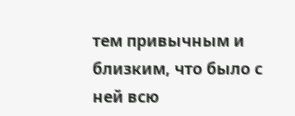тем привычным и близким, что было с ней всю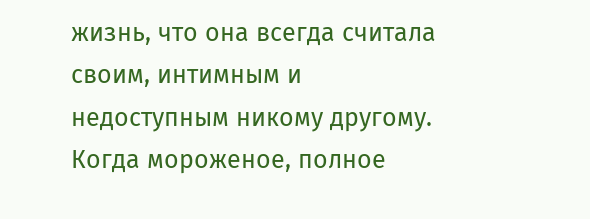жизнь, что она всегда считала своим, интимным и недоступным никому другому.
Когда мороженое, полное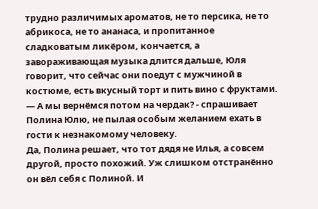трудно различимых ароматов, не то персика, не то абрикоса, не то ананаса, и пропитанное сладковатым ликёром, кончается, а завораживающая музыка длится дальше, Юля говорит, что сейчас они поедут с мужчиной в костюме, есть вкусный торт и пить вино с фруктами.
— А мы вернёмся потом на чердак? - спрашивает Полина Юлю, не пылая особым желанием ехать в гости к незнакомому человеку.
Да, Полина решает, что тот дядя не Илья, а совсем другой, просто похожий. Уж слишком отстранённо он вёл себя с Полиной. И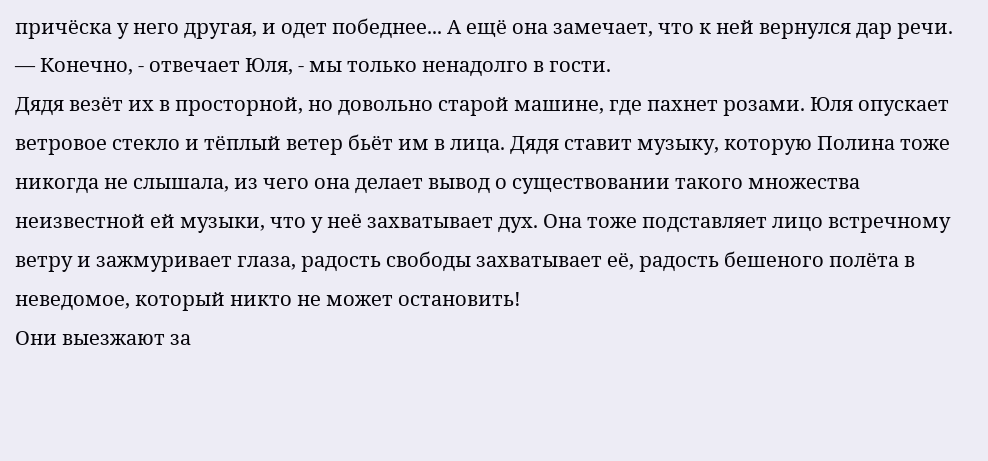причёска у него другая, и одет победнее... А ещё она замечает, что к ней вернулся дар речи.
— Конечно, - отвечает Юля, - мы только ненадолго в гости.
Дядя везёт их в просторной, но довольно старой машине, где пахнет розами. Юля опускает ветровое стекло и тёплый ветер бьёт им в лица. Дядя ставит музыку, которую Полина тоже никогда не слышала, из чего она делает вывод о существовании такого множества неизвестной ей музыки, что у неё захватывает дух. Она тоже подставляет лицо встречному ветру и зажмуривает глаза, радость свободы захватывает её, радость бешеного полёта в неведомое, который никто не может остановить!
Они выезжают за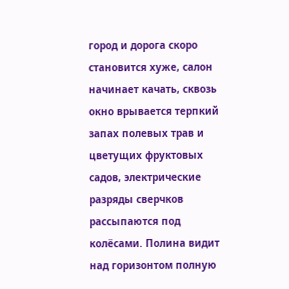город и дорога скоро становится хуже, салон начинает качать, сквозь окно врывается терпкий запах полевых трав и цветущих фруктовых садов, электрические разряды сверчков рассыпаются под колёсами. Полина видит над горизонтом полную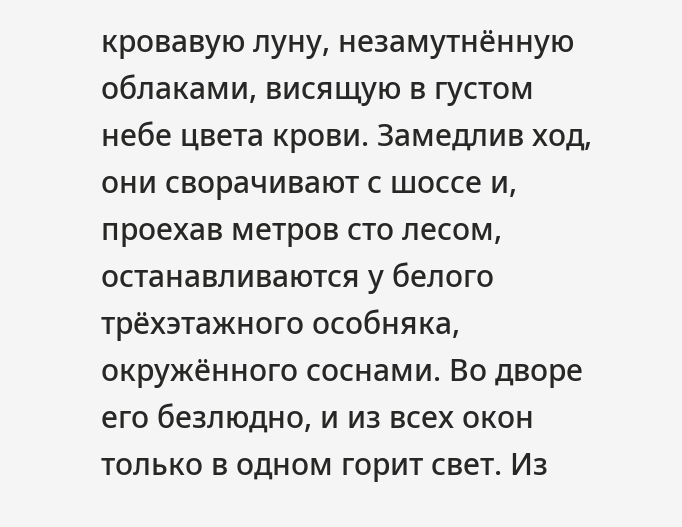кровавую луну, незамутнённую облаками, висящую в густом небе цвета крови. Замедлив ход, они сворачивают с шоссе и, проехав метров сто лесом, останавливаются у белого трёхэтажного особняка, окружённого соснами. Во дворе его безлюдно, и из всех окон только в одном горит свет. Из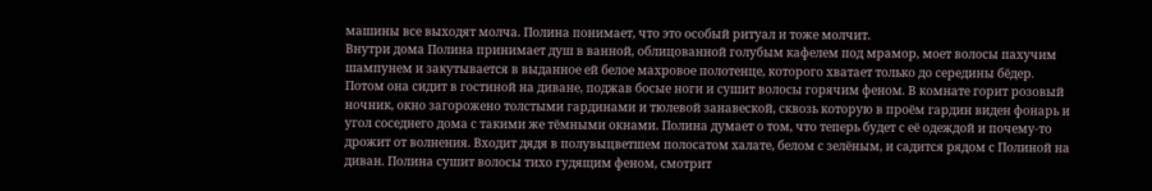машины все выходят молча. Полина понимает, что это особый ритуал и тоже молчит.
Внутри дома Полина принимает душ в ванной, облицованной голубым кафелем под мрамор, моет волосы пахучим шампунем и закутывается в выданное ей белое махровое полотенце, которого хватает только до середины бёдер. Потом она сидит в гостиной на диване, поджав босые ноги и сушит волосы горячим феном. В комнате горит розовый ночник, окно загорожено толстыми гардинами и тюлевой занавеской, сквозь которую в проём гардин виден фонарь и угол соседнего дома с такими же тёмными окнами. Полина думает о том, что теперь будет с её одеждой и почему-то дрожит от волнения. Входит дядя в полувыцветшем полосатом халате, белом с зелёным, и садится рядом с Полиной на диван. Полина сушит волосы тихо гудящим феном, смотрит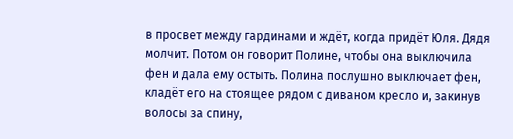в просвет между гардинами и ждёт, когда придёт Юля. Дядя молчит. Потом он говорит Полине, чтобы она выключила фен и дала ему остыть. Полина послушно выключает фен, кладёт его на стоящее рядом с диваном кресло и, закинув волосы за спину,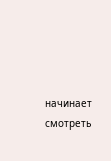начинает смотреть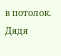в потолок.
Дядя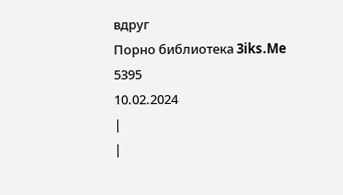вдруг
Порно библиотека 3iks.Me
5395
10.02.2024
|
|